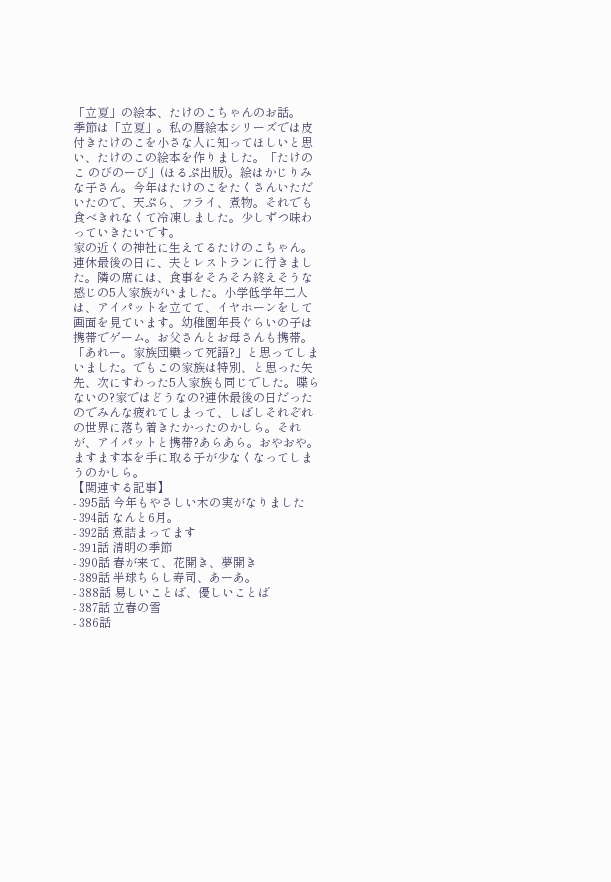「立夏」の絵本、たけのこちゃんのお話。
季節は「立夏」。私の暦絵本シリーズでは皮付きたけのこを小さな人に知ってほしいと思い、たけのこの絵本を作りました。「たけのこ のびのーび」(ほるぷ出版)。絵はかじりみな子さん。今年はたけのこをたくさんいただいたので、天ぷら、フライ、煮物。それでも食べきれなくて冷凍しました。少しずつ味わっていきたいです。
家の近くの神社に生えてるたけのこちゃん。
連休最後の日に、夫とレストランに行きました。隣の席には、食事をそろそろ終えそうな感じの5人家族がいました。小学低学年二人は、アイパットを立てて、イヤホーンをして画面を見ています。幼稚園年長ぐらいの子は携帯でゲーム。お父さんとお母さんも携帯。「あれー。家族団欒って死語?」と思ってしまいました。でもこの家族は特別、と思った矢先、次にすわった5人家族も同じでした。喋らないの?家ではどうなの?連休最後の日だったのでみんな疲れてしまって、しばしそれぞれの世界に落ち着きたかったのかしら。それが、アイパットと携帯?あらあら。おやおや。ますます本を手に取る子が少なくなってしまうのかしら。
【関連する記事】
- 395話 今年もやさしい木の実がなりました
- 394話 なんと6月。
- 392話 煮詰まってます
- 391話 清明の季節
- 390話 春が来て、花開き、夢開き
- 389話 半球ちらし寿司、あーあ。
- 388話 易しいことば、優しいことば
- 387話 立春の雪
- 386話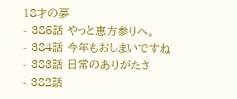18才の夢
- 385話 やっと恵方参りへ。
- 384話 今年もおしまいですね
- 383話 日常のありがたさ
- 382話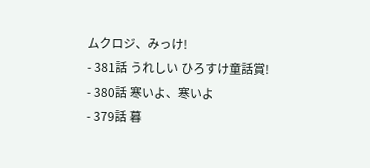ムクロジ、みっけ!
- 381話 うれしい ひろすけ童話賞!
- 380話 寒いよ、寒いよ
- 379話 暮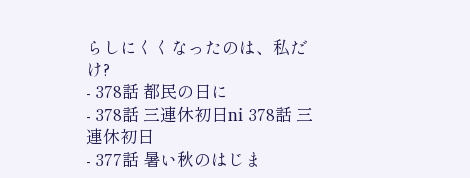らしにくくなったのは、私だけ?
- 378話 都民の日に
- 378話 三連休初日ni 378話 三連休初日
- 377話 暑い秋のはじま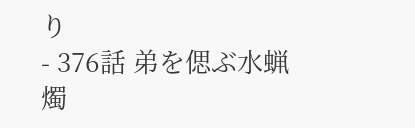り
- 376話 弟を偲ぶ水蝋燭